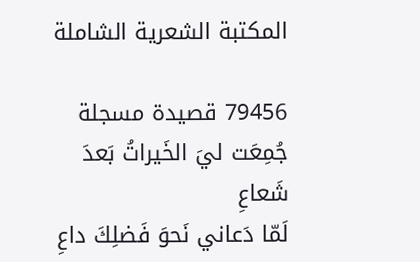المكتبة الشعرية الشاملة

79456 قصيدة مسجلة
جُمِعَت ليَ الخَيراتُ بَعدَ شَعاعِ
لَمّا دَعاني نَحوَ فَضلِكَ داعِ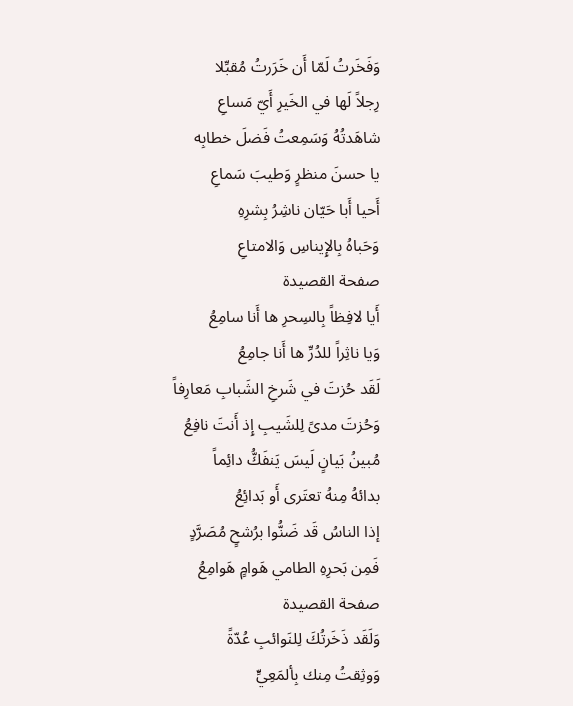وَفَخَرتُ لَمّا أَن خَرَرتُ مُقبِّلا
رِجلاً لَها في الخَيرِ أَيّ مَساعِ
شاهَدتُهُ وَسَمِعتُ فَضلَ خطابِه
يا حسنَ منظرٍ وَطيبَ سَماعِ
أَحيا أَبا حَيّان ناشِرُ بِشرِهِ
وَحَباهُ بِالإِيناسِ وَالامتاعِ
صفحة القصيدة
أَيا لافِظاً بِالسِحرِ ها أَنا سامِعُ
وَيا ناثِراً للدُرِّ ها أَنا جامِعُ
لَقَد حُزتَ في شَرخِ الشَبابِ مَعارِفاً
وَحُزتَ مدىً لِلشَيبِ إِذ أَنتَ نافِعُ
مُبينُ بَيانٍ لَيسَ يَنفَكُّ دائِماً
بدائهُ مِنهُ تعتَرى أَو بَدائِعُ
إذا الناسُ قَد ضَنُّوا برُشحٍ مُصَرَّدٍ
فَمِن بَحرِهِ الطامي هَوامٍ هَوامِعُ
صفحة القصيدة
وَلَقَد ذَخَرتُكَ لِلنَوائبِ عُدّةً
وَوثِقتُ مِنك بِألمَعِيٍّ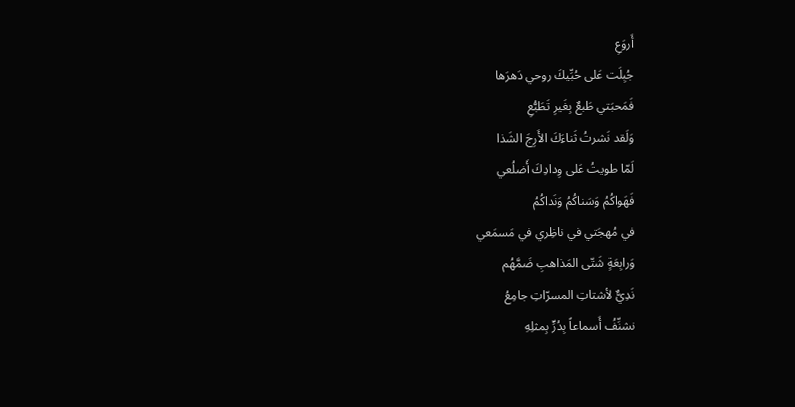أَروَعِ
جُبِلَت عَلى حُبِّيكَ روحي دَهرَها
فَمَحبَتي طَبعٌ بِغَيرِ تَطَبُّعِ
وَلَقد نَشرتُ ثَناءَكَ الأَرِجَ الشَذا
لَمّا طويتُ عَلى وِدادِكَ أَضلُعي
فَهَواكُمُ وَسَناكُمُ وَنَداكُمُ
في مُهجَتي في ناظِري في مَسمَعي
وَرابِعَةٍ شَتّى المَذاهبِ ضَمَّهُم
نَدِيٌّ لأشتاتِ المسرّاتِ جامِعُ
نشنِّفُ أَسماعاً بِدُرٍّ بِمثلِهِ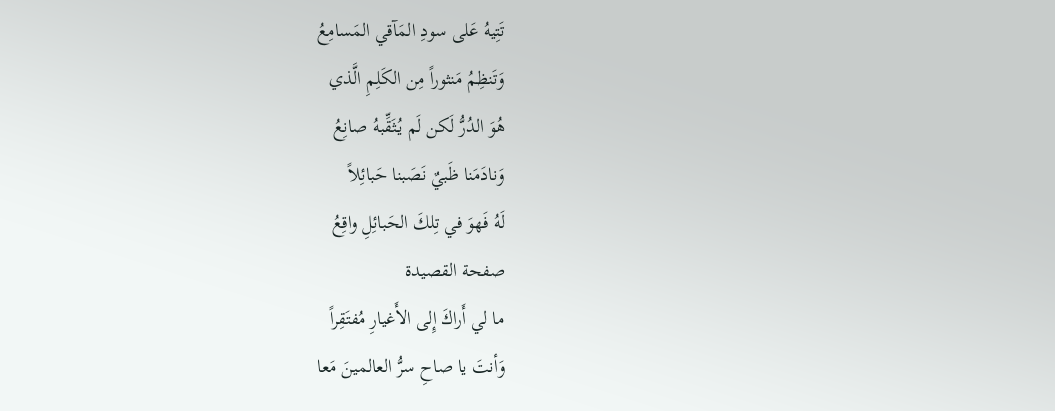تَتِيهُ عَلى سودِ المَآقي المَسامِعُ
وَتَنظِمُ مَنثوراً مِن الكَلِمِ الَّذي
هُوَ الدُرُّ لَكن لَم يُثَقِّبهُ صانِعُ
وَنادَمَنا ظَبيٌ نَصَبنا حَبائِلاً
لَهُ فَهوَ في تِلكَ الحَبائِلِ واقِعُ
صفحة القصيدة
ما لي أَراكَ إِلى الأَغيارِ مُفتَقِراً
وَأنتَ يا صاحِ سرُّ العالمينَ مَعا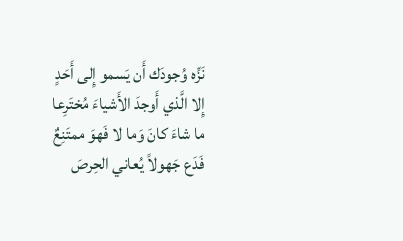نَزِّه وُجودَك أَن يَسمو إِلى أَحَدٍ
إِلا الَّذي أَوجدَ الأَشياءَ مُختَرِعا
ما شاءَ كانَ وَما لا فَهوَ ممتَنِعٌ
فَدَع جَهولاً يُعاني الحِرصَ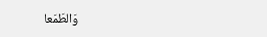وَالطَمَعا